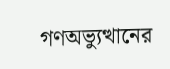গণঅভ্যুত্থানের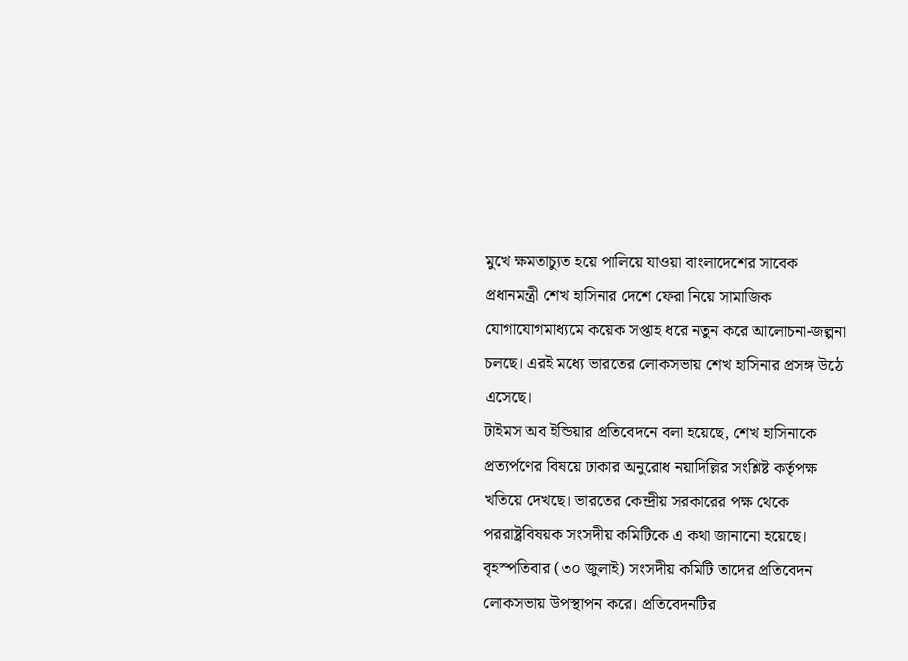মুখে ক্ষমতাচ্যুত হয়ে পালিয়ে যাওয়া বাংলাদেশের সাবেক প্রধানমন্ত্রী শেখ হাসিনার দেশে ফেরা নিয়ে সামাজিক যোগাযোগমাধ্যমে কয়েক সপ্তাহ ধরে নতুন করে আলোচনা-জল্পনা চলছে। এরই মধ্যে ভারতের লোকসভায় শেখ হাসিনার প্রসঙ্গ উঠে এসেছে।
টাইমস অব ইন্ডিয়ার প্রতিবেদনে বলা হয়েছে, শেখ হাসিনাকে প্রত্যর্পণের বিষয়ে ঢাকার অনুরোধ নয়াদিল্লির সংশ্লিষ্ট কর্তৃপক্ষ খতিয়ে দেখছে। ভারতের কেন্দ্রীয় সরকারের পক্ষ থেকে পররাষ্ট্রবিষয়ক সংসদীয় কমিটিকে এ কথা জানানো হয়েছে। বৃহস্পতিবার (৩০ জুলাই) সংসদীয় কমিটি তাদের প্রতিবেদন লোকসভায় উপস্থাপন করে। প্রতিবেদনটির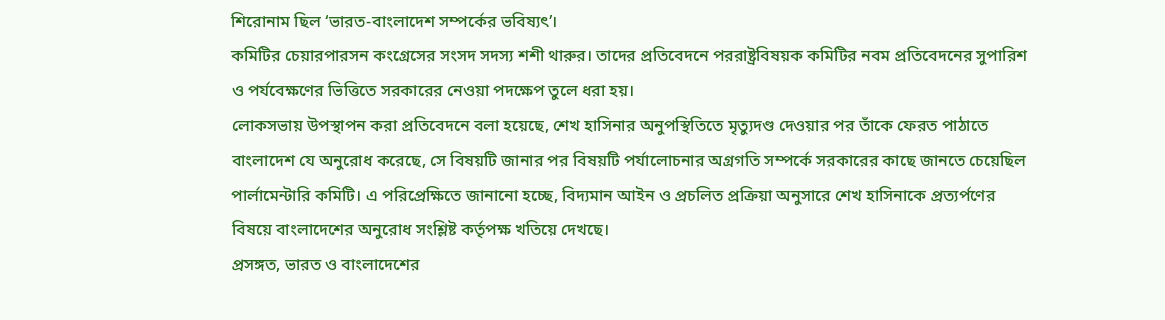শিরোনাম ছিল ‘ভারত-বাংলাদেশ সম্পর্কের ভবিষ্যৎ’।
কমিটির চেয়ারপারসন কংগ্রেসের সংসদ সদস্য শশী থারুর। তাদের প্রতিবেদনে পররাষ্ট্রবিষয়ক কমিটির নবম প্রতিবেদনের সুপারিশ ও পর্যবেক্ষণের ভিত্তিতে সরকারের নেওয়া পদক্ষেপ তুলে ধরা হয়।
লোকসভায় উপস্থাপন করা প্রতিবেদনে বলা হয়েছে, শেখ হাসিনার অনুপস্থিতিতে মৃত্যুদণ্ড দেওয়ার পর তাঁকে ফেরত পাঠাতে বাংলাদেশ যে অনুরোধ করেছে, সে বিষয়টি জানার পর বিষয়টি পর্যালোচনার অগ্রগতি সম্পর্কে সরকারের কাছে জানতে চেয়েছিল পার্লামেন্টারি কমিটি। এ পরিপ্রেক্ষিতে জানানো হচ্ছে, বিদ্যমান আইন ও প্রচলিত প্রক্রিয়া অনুসারে শেখ হাসিনাকে প্রত্যর্পণের বিষয়ে বাংলাদেশের অনুরোধ সংশ্লিষ্ট কর্তৃপক্ষ খতিয়ে দেখছে।
প্রসঙ্গত, ভারত ও বাংলাদেশের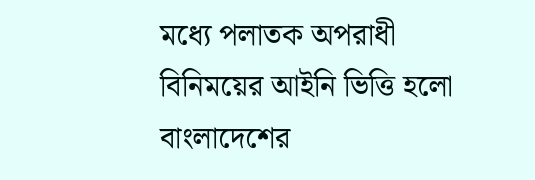মধ্যে পলাতক অপরাধী বিনিময়ের আইনি ভিত্তি হলো বাংলাদেশের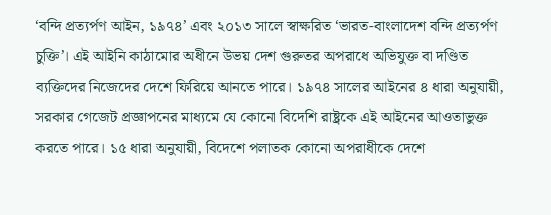‘বন্দি প্রত্যর্পণ আইন, ১৯৭৪’ এবং ২০১৩ সালে স্বাক্ষরিত ‘ভারত-বাংলাদেশ বন্দি প্রত্যর্পণ চুক্তি’। এই আইনি কাঠামোর অধীনে উভয় দেশ গুরুতর অপরাধে অভিযুক্ত বা দণ্ডিত ব্যক্তিদের নিজেদের দেশে ফিরিয়ে আনতে পারে। ১৯৭৪ সালের আইনের ৪ ধারা অনুযায়ী, সরকার গেজেট প্রজ্ঞাপনের মাধ্যমে যে কোনো বিদেশি রাষ্ট্রকে এই আইনের আওতাভুক্ত করতে পারে। ১৫ ধারা অনুযায়ী, বিদেশে পলাতক কোনো অপরাধীকে দেশে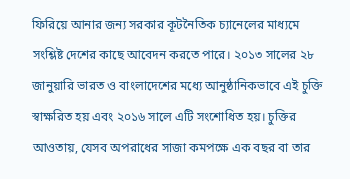ফিরিয়ে আনার জন্য সরকার কূটনৈতিক চ্যানেলের মাধ্যমে সংশ্লিষ্ট দেশের কাছে আবেদন করতে পারে। ২০১৩ সালের ২৮ জানুয়ারি ভারত ও বাংলাদেশের মধ্যে আনুষ্ঠানিকভাবে এই চুক্তি স্বাক্ষরিত হয় এবং ২০১৬ সালে এটি সংশোধিত হয়। চুক্তির আওতায়, যেসব অপরাধের সাজা কমপক্ষে এক বছর বা তার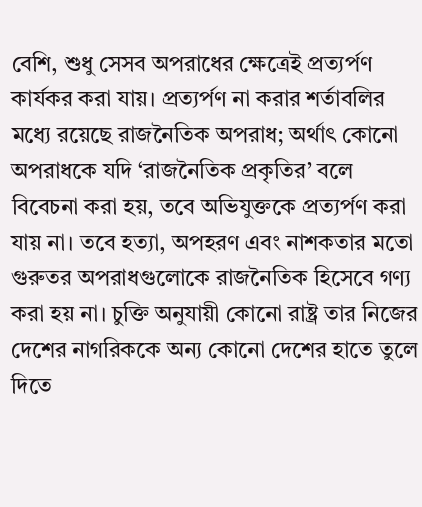বেশি, শুধু সেসব অপরাধের ক্ষেত্রেই প্রত্যর্পণ কার্যকর করা যায়। প্রত্যর্পণ না করার শর্তাবলির মধ্যে রয়েছে রাজনৈতিক অপরাধ; অর্থাৎ কোনো অপরাধকে যদি ‘রাজনৈতিক প্রকৃতির’ বলে বিবেচনা করা হয়, তবে অভিযুক্তকে প্রত্যর্পণ করা যায় না। তবে হত্যা, অপহরণ এবং নাশকতার মতো গুরুতর অপরাধগুলোকে রাজনৈতিক হিসেবে গণ্য করা হয় না। চুক্তি অনুযায়ী কোনো রাষ্ট্র তার নিজের দেশের নাগরিককে অন্য কোনো দেশের হাতে তুলে দিতে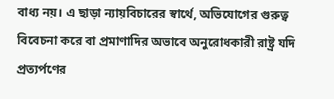বাধ্য নয়। এ ছাড়া ন্যায়বিচারের স্বার্থে, অভিযোগের গুরুত্ব বিবেচনা করে বা প্রমাণাদির অভাবে অনুরোধকারী রাষ্ট্র যদি প্রত্যর্পণের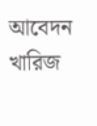আবেদন খারিজ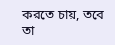করতে চায়, তবে তা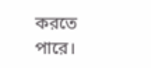করতে পারে।